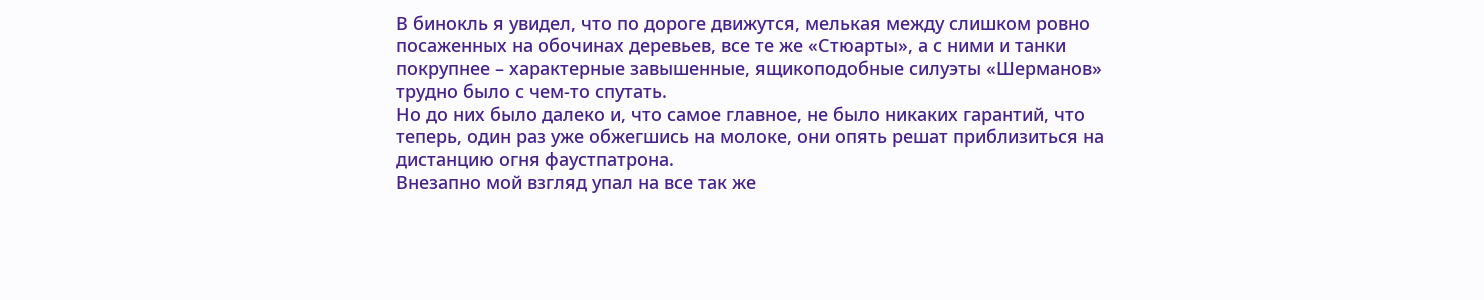В бинокль я увидел, что по дороге движутся, мелькая между слишком ровно посаженных на обочинах деревьев, все те же «Стюарты», а с ними и танки покрупнее – характерные завышенные, ящикоподобные силуэты «Шерманов» трудно было с чем-то спутать.
Но до них было далеко и, что самое главное, не было никаких гарантий, что теперь, один раз уже обжегшись на молоке, они опять решат приблизиться на дистанцию огня фаустпатрона.
Внезапно мой взгляд упал на все так же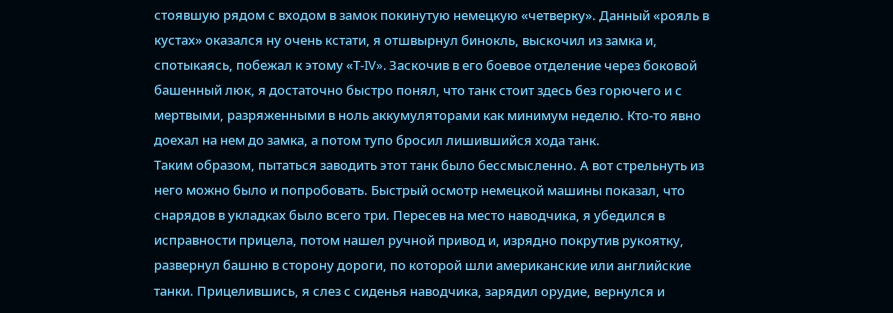стоявшую рядом с входом в замок покинутую немецкую «четверку». Данный «рояль в кустах» оказался ну очень кстати, я отшвырнул бинокль, выскочил из замка и, спотыкаясь, побежал к этому «Т-IV». Заскочив в его боевое отделение через боковой башенный люк, я достаточно быстро понял, что танк стоит здесь без горючего и с мертвыми, разряженными в ноль аккумуляторами как минимум неделю. Кто-то явно доехал на нем до замка, а потом тупо бросил лишившийся хода танк.
Таким образом, пытаться заводить этот танк было бессмысленно. А вот стрельнуть из него можно было и попробовать. Быстрый осмотр немецкой машины показал, что снарядов в укладках было всего три. Пересев на место наводчика, я убедился в исправности прицела, потом нашел ручной привод и, изрядно покрутив рукоятку, развернул башню в сторону дороги, по которой шли американские или английские танки. Прицелившись, я слез с сиденья наводчика, зарядил орудие, вернулся и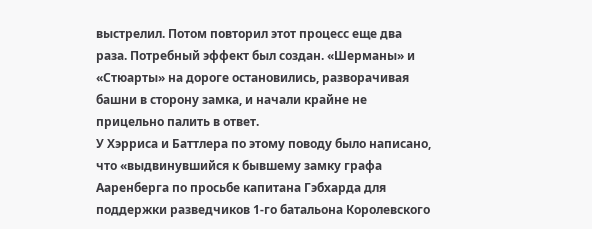выстрелил. Потом повторил этот процесс еще два раза. Потребный эффект был создан. «Шерманы» и «Стюарты» на дороге остановились, разворачивая башни в сторону замка, и начали крайне не прицельно палить в ответ.
У Хэрриса и Баттлера по этому поводу было написано, что «выдвинувшийся к бывшему замку графа Ааренберга по просьбе капитана Гэбхарда для поддержки разведчиков 1-го батальона Королевского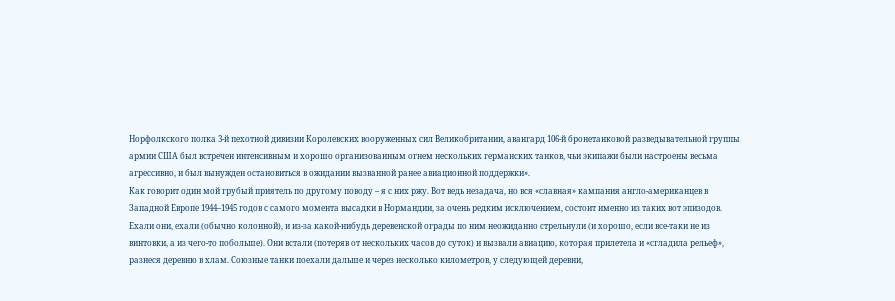Норфолкского полка 3-й пехотной дивизии Королевских вооруженных сил Великобритании, авангард 106-й бронетанковой разведывательной группы армии США был встречен интенсивным и хорошо организованным огнем нескольких германских танков, чьи экипажи были настроены весьма агрессивно, и был вынужден остановиться в ожидании вызванной ранее авиационной поддержки».
Как говорит один мой грубый приятель по другому поводу – я с них ржу. Вот ведь незадача, но вся «славная» кампания англо-американцев в Западной Европе 1944–1945 годов с самого момента высадки в Нормандии, за очень редким исключением, состоит именно из таких вот эпизодов. Ехали они, ехали (обычно колонной), и из-за какой-нибудь деревенской ограды по ним неожиданно стрельнули (и хорошо, если все-таки не из винтовки, а из чего-то побольше). Они встали (потеряв от нескольких часов до суток) и вызвали авиацию, которая прилетела и «сгладила рельеф», разнеся деревню в хлам. Союзные танки поехали дальше и через несколько километров, у следующей деревни,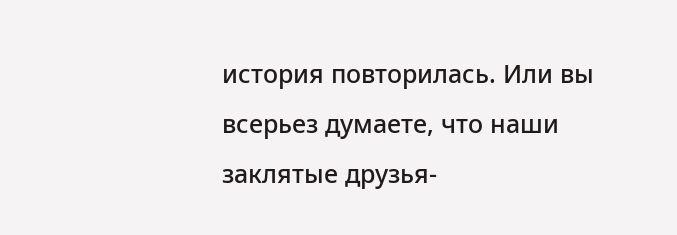история повторилась. Или вы всерьез думаете, что наши заклятые друзья-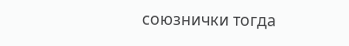союзнички тогда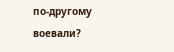по-другому воевали?